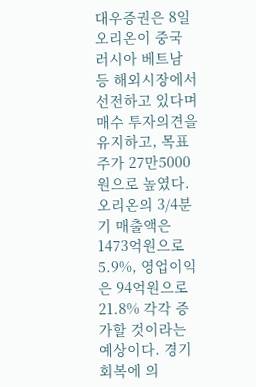대우증권은 8일 오리온이 중국 러시아 베트남 등 해외시장에서 선전하고 있다며 매수 투자의견을 유지하고, 목표주가 27만5000원으로 높였다.
오리온의 3/4분기 매출액은 1473억원으로 5.9%, 영업이익은 94억원으로 21.8% 각각 증가할 것이라는 예상이다. 경기 회복에 의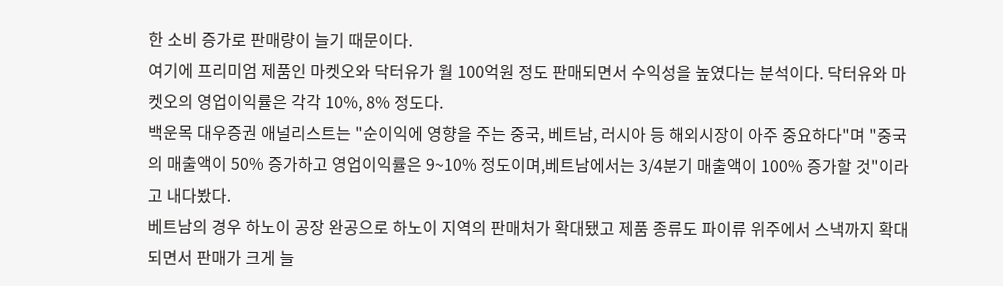한 소비 증가로 판매량이 늘기 때문이다.
여기에 프리미엄 제품인 마켓오와 닥터유가 월 100억원 정도 판매되면서 수익성을 높였다는 분석이다. 닥터유와 마켓오의 영업이익률은 각각 10%, 8% 정도다.
백운목 대우증권 애널리스트는 "순이익에 영향을 주는 중국, 베트남, 러시아 등 해외시장이 아주 중요하다"며 "중국의 매출액이 50% 증가하고 영업이익률은 9~10% 정도이며,베트남에서는 3/4분기 매출액이 100% 증가할 것"이라고 내다봤다.
베트남의 경우 하노이 공장 완공으로 하노이 지역의 판매처가 확대됐고 제품 종류도 파이류 위주에서 스낵까지 확대되면서 판매가 크게 늘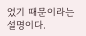었기 때문이라는 설명이다.